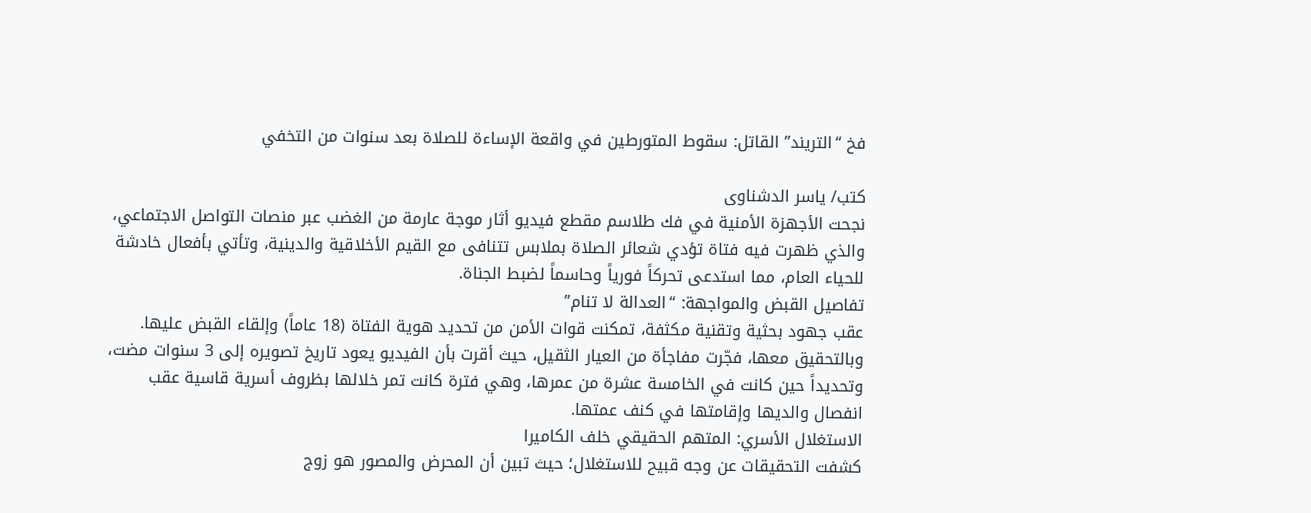فخ “التريند” القاتل: سقوط المتورطين في واقعة الإساءة للصلاة بعد سنوات من التخفي

كتب/ ياسر الدشناوى
نجحت الأجهزة الأمنية في فك طلاسم مقطع فيديو أثار موجة عارمة من الغضب عبر منصات التواصل الاجتماعي، والذي ظهرت فيه فتاة تؤدي شعائر الصلاة بملابس تتنافى مع القيم الأخلاقية والدينية، وتأتي بأفعال خادشة للحياء العام، مما استدعى تحركاً فورياً وحاسماً لضبط الجناة.
تفاصيل القبض والمواجهة: “العدالة لا تنام”
عقب جهود بحثية وتقنية مكثفة، تمكنت قوات الأمن من تحديد هوية الفتاة (18 عاماً) وإلقاء القبض عليها. وبالتحقيق معها، فجّرت مفاجأة من العيار الثقيل، حيث أقرت بأن الفيديو يعود تاريخ تصويره إلى 3 سنوات مضت، وتحديداً حين كانت في الخامسة عشرة من عمرها، وهي فترة كانت تمر خلالها بظروف أسرية قاسية عقب انفصال والديها وإقامتها في كنف عمتها.
الاستغلال الأسري: المتهم الحقيقي خلف الكاميرا
كشفت التحقيقات عن وجه قبيح للاستغلال؛ حيث تبين أن المحرض والمصور هو زوج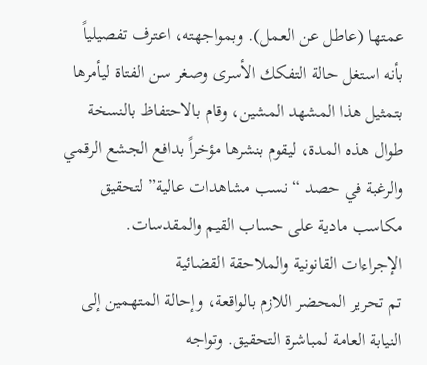عمتها (عاطل عن العمل). وبمواجهته، اعترف تفصيلياً بأنه استغل حالة التفكك الأسرى وصغر سن الفتاة ليأمرها بتمثيل هذا المشهد المشين، وقام بالاحتفاظ بالنسخة طوال هذه المدة، ليقوم بنشرها مؤخراً بدافع الجشع الرقمي والرغبة في حصد “نسب مشاهدات عالية” لتحقيق مكاسب مادية على حساب القيم والمقدسات.
الإجراءات القانونية والملاحقة القضائية
تم تحرير المحضر اللازم بالواقعة، وإحالة المتهمين إلى النيابة العامة لمباشرة التحقيق. وتواجه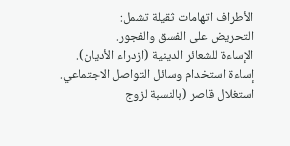الأطراف اتهامات ثقيلة تشمل:
التحريض على الفسق والفجور.
الإساءة للشعائر الدينية (ازدراء الأديان).
إساءة استخدام وسائل التواصل الاجتماعي.
استغلال قاصر (بالنسبة لزوج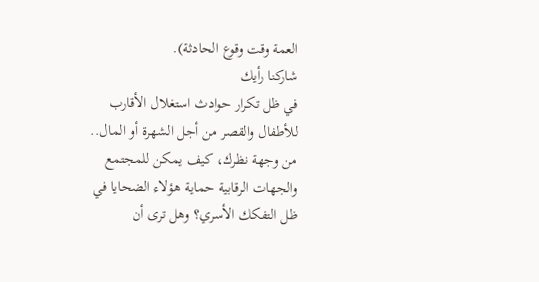العمة وقت وقوع الحادثة).
شاركنا رأيك
في ظل تكرار حوادث استغلال الأقارب للأطفال والقصر من أجل الشهرة أو المال..
من وجهة نظرك، كيف يمكن للمجتمع والجهات الرقابية حماية هؤلاء الضحايا في ظل التفكك الأسري؟ وهل ترى أن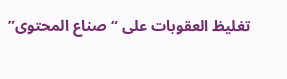تغليظ العقوبات على “صناع المحتوى”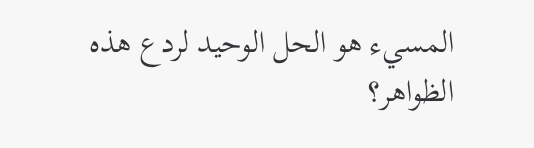المسيء هو الحل الوحيد لردع هذه الظواهر؟